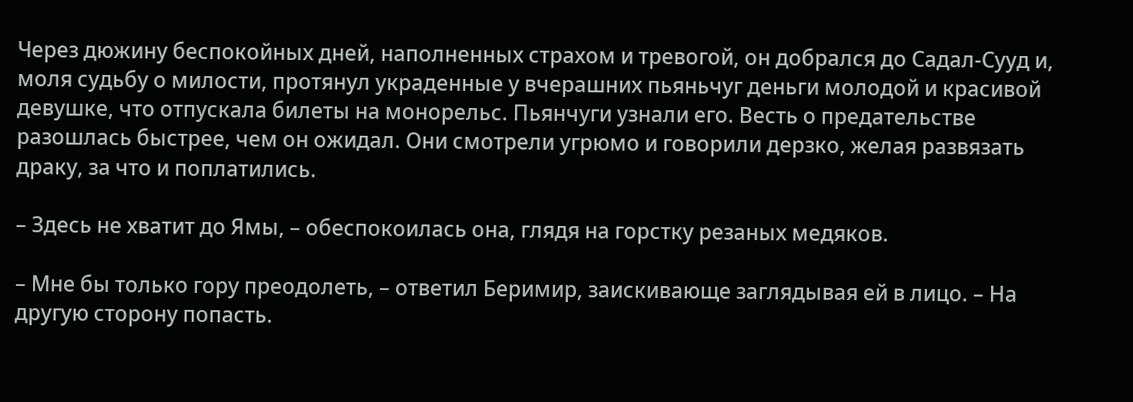Через дюжину беспокойных дней, наполненных страхом и тревогой, он добрался до Садал-Сууд и, моля судьбу о милости, протянул украденные у вчерашних пьяньчуг деньги молодой и красивой девушке, что отпускала билеты на монорельс. Пьянчуги узнали его. Весть о предательстве разошлась быстрее, чем он ожидал. Они смотрели угрюмо и говорили дерзко, желая развязать драку, за что и поплатились.

– Здесь не хватит до Ямы, – обеспокоилась она, глядя на горстку резаных медяков.

– Мне бы только гору преодолеть, – ответил Беримир, заискивающе заглядывая ей в лицо. – На другую сторону попасть.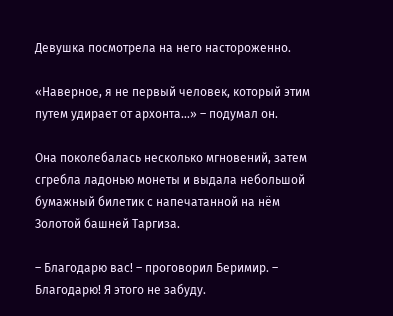Девушка посмотрела на него настороженно.

«Наверное, я не первый человек, который этим путем удирает от архонта…» – подумал он.

Она поколебалась несколько мгновений, затем сгребла ладонью монеты и выдала небольшой бумажный билетик с напечатанной на нём Золотой башней Таргиза.

– Благодарю вас! – проговорил Беримир. – Благодарю! Я этого не забуду.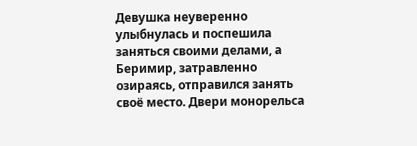Девушка неуверенно улыбнулась и поспешила заняться своими делами, а Беримир, затравленно озираясь, отправился занять своё место. Двери монорельса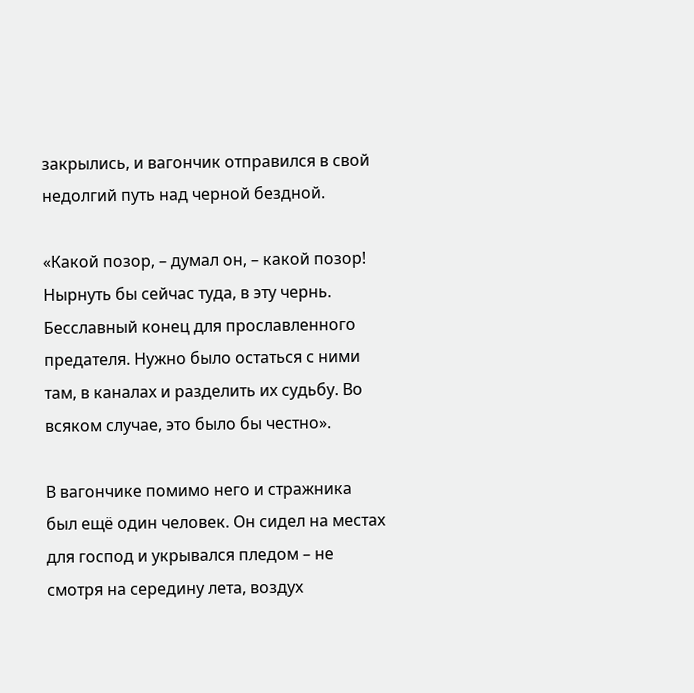закрылись, и вагончик отправился в свой недолгий путь над черной бездной.

«Какой позор, – думал он, – какой позор! Нырнуть бы сейчас туда, в эту чернь. Бесславный конец для прославленного предателя. Нужно было остаться с ними там, в каналах и разделить их судьбу. Во всяком случае, это было бы честно».

В вагончике помимо него и стражника был ещё один человек. Он сидел на местах для господ и укрывался пледом – не смотря на середину лета, воздух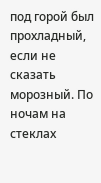под горой был прохладный, если не сказать морозный. По ночам на стеклах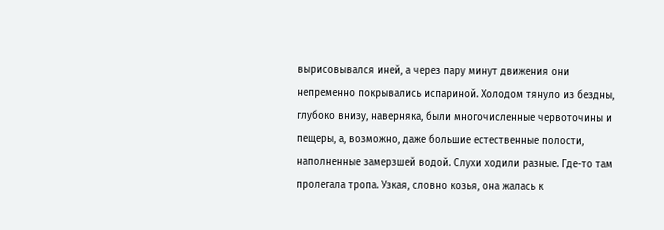вырисовывался иней, а через пару минут движения они непременно покрывались испариной. Холодом тянуло из бездны, глубоко внизу, наверняка, были многочисленные червоточины и пещеры, а, возможно, даже большие естественные полости, наполненные замерзшей водой. Слухи ходили разные. Где-то там пролегала тропа. Узкая, словно козья, она жалась к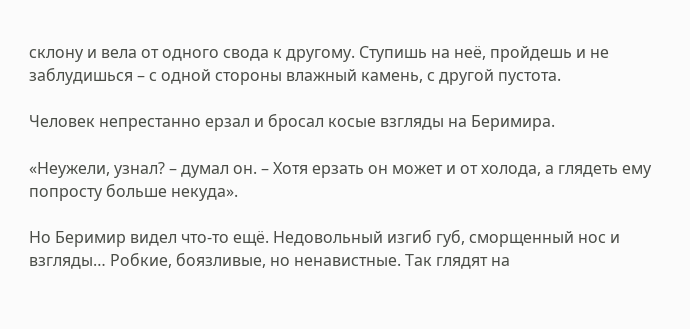склону и вела от одного свода к другому. Ступишь на неё, пройдешь и не заблудишься – с одной стороны влажный камень, с другой пустота.

Человек непрестанно ерзал и бросал косые взгляды на Беримира.

«Неужели, узнал? – думал он. – Хотя ерзать он может и от холода, а глядеть ему попросту больше некуда».

Но Беримир видел что-то ещё. Недовольный изгиб губ, сморщенный нос и взгляды… Робкие, боязливые, но ненавистные. Так глядят на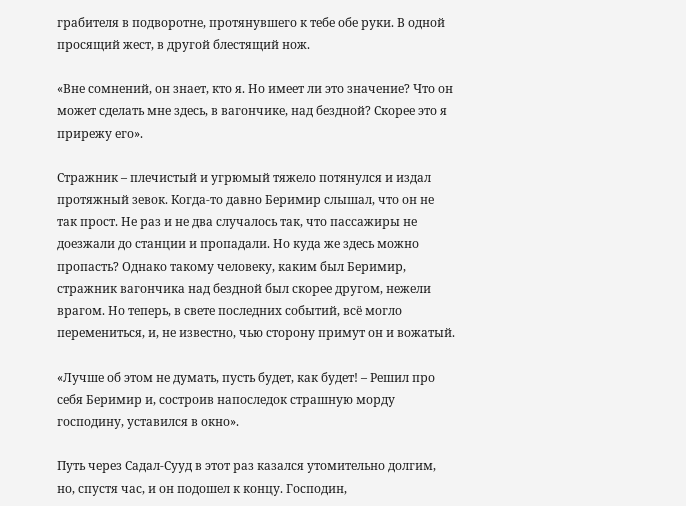грабителя в подворотне, протянувшего к тебе обе руки. В одной просящий жест, в другой блестящий нож.

«Вне сомнений, он знает, кто я. Но имеет ли это значение? Что он может сделать мне здесь, в вагончике, над бездной? Скорее это я прирежу его».

Стражник – плечистый и угрюмый тяжело потянулся и издал протяжный зевок. Когда-то давно Беримир слышал, что он не так прост. Не раз и не два случалось так, что пассажиры не доезжали до станции и пропадали. Но куда же здесь можно пропасть? Однако такому человеку, каким был Беримир, стражник вагончика над бездной был скорее другом, нежели врагом. Но теперь, в свете последних событий, всё могло перемениться, и, не известно, чью сторону примут он и вожатый.

«Лучше об этом не думать, пусть будет, как будет! – Решил про себя Беримир и, состроив напоследок страшную морду господину, уставился в окно».

Путь через Садал-Сууд в этот раз казался утомительно долгим, но, спустя час, и он подошел к концу. Господин,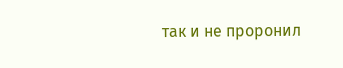так и не проронил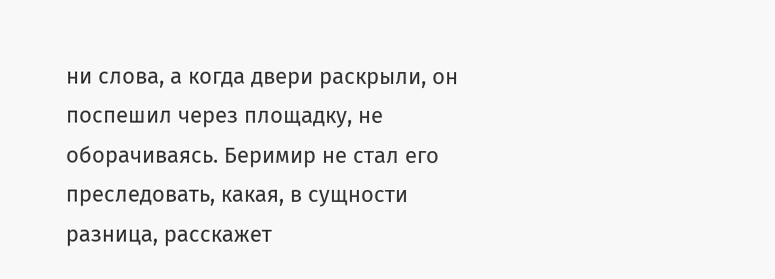ни слова, а когда двери раскрыли, он поспешил через площадку, не оборачиваясь. Беримир не стал его преследовать, какая, в сущности разница, расскажет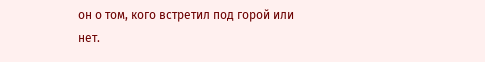он о том, кого встретил под горой или нет.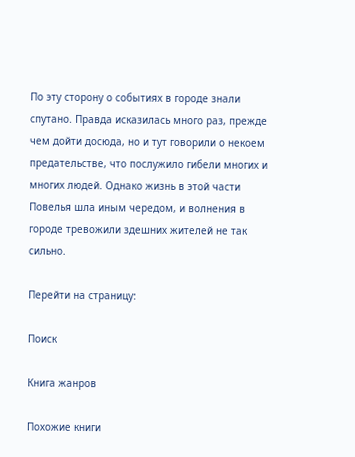По эту сторону о событиях в городе знали спутано. Правда исказилась много раз, прежде чем дойти досюда, но и тут говорили о некоем предательстве, что послужило гибели многих и многих людей. Однако жизнь в этой части Повелья шла иным чередом, и волнения в городе тревожили здешних жителей не так сильно.

Перейти на страницу:

Поиск

Книга жанров

Похожие книги